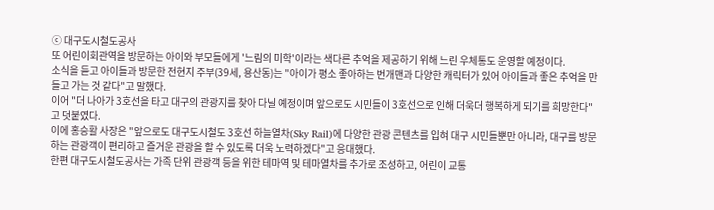ⓒ 대구도시철도공사
또 어린이회관역을 방문하는 아이와 부모들에게 '느림의 미학'이라는 색다른 추억을 제공하기 위해 느린 우체통도 운영할 예정이다.
소식을 듣고 아이들과 방문한 전현지 주부(39세, 용산동)는 "아이가 평소 좋아하는 번개맨과 다양한 캐릭터가 있어 아이들과 좋은 추억을 만들고 가는 것 같다"고 말했다.
이어 "더 나아가 3호선을 타고 대구의 관광지를 찾아 다닐 예정이며 앞으로도 시민들이 3호선으로 인해 더욱더 행복하게 되기를 희망한다"고 덧붙였다.
이에 홍승활 사장은 "앞으로도 대구도시철도 3호선 하늘열차(Sky Rail)에 다양한 관광 콘텐츠를 입혀 대구 시민들뿐만 아니라, 대구를 방문하는 관광객이 편리하고 즐거운 관광을 할 수 있도록 더욱 노력하겠다"고 응대했다.
한편 대구도시철도공사는 가족 단위 관광객 등을 위한 테마역 및 테마열차를 추가로 조성하고, 어린이 교통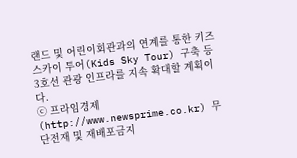랜드 및 어린이회관과의 연계를 통한 키즈 스카이 투어(Kids Sky Tour) 구축 등 3호선 관광 인프라를 지속 확대할 계획이다.
ⓒ 프라임경제(http://www.newsprime.co.kr) 무단전재 및 재배포금지